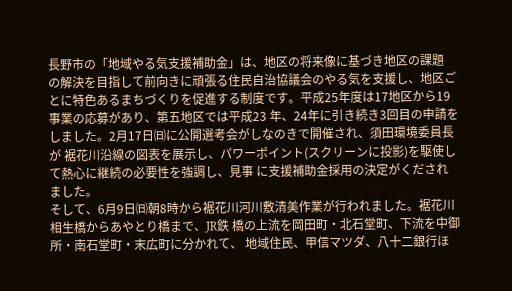長野市の「地域やる気支援補助金」は、地区の将来像に基づき地区の課題 の解決を目指して前向きに頑張る住民自治協議会のやる気を支援し、地区ご
とに特色あるまちづくりを促進する制度です。平成25年度は17地区から19事業の応募があり、第五地区では平成23 年、24年に引き続き3回目の申請をしました。2月17日㈰に公開選考会がしなのきで開催され、須田環境委員長が 裾花川沿線の図表を展示し、パワーポイント(スクリーンに投影)を駆使して熱心に継続の必要性を強調し、見事 に支援補助金採用の決定がくだされました。
そして、6月9日㈰朝8時から裾花川河川敷清美作業が行われました。裾花川相生橋からあやとり橋まで、JR鉄 橋の上流を岡田町・北石堂町、下流を中御所・南石堂町・末広町に分かれて、 地域住民、甲信マツダ、八十二銀行ほ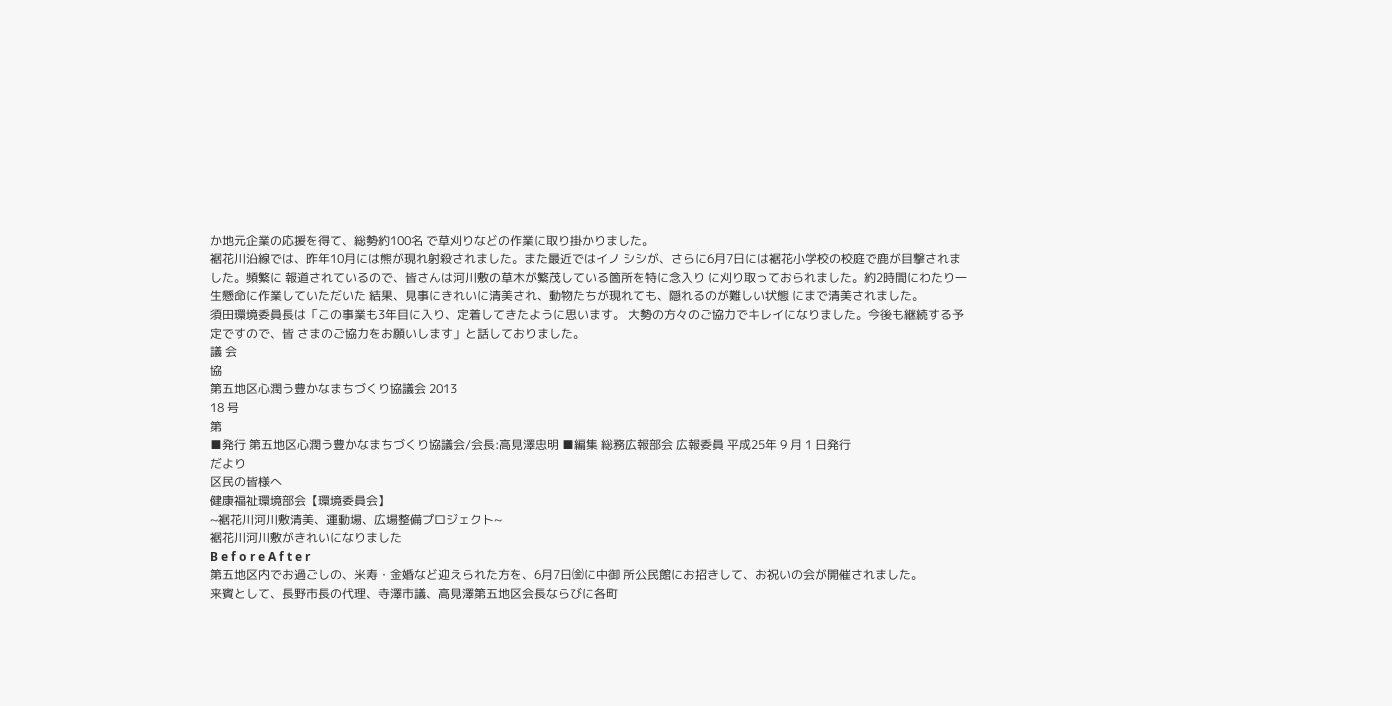か地元企業の応援を得て、総勢約100名 で草刈りなどの作業に取り掛かりました。
裾花川沿線では、昨年10月には熊が現れ射殺されました。また最近ではイノ シシが、さらに6月7日には裾花小学校の校庭で鹿が目撃されました。頻繁に 報道されているので、皆さんは河川敷の草木が繁茂している箇所を特に念入り に刈り取っておられました。約2時間にわたり一生懸命に作業していただいた 結果、見事にきれいに清美され、動物たちが現れても、隠れるのが難しい状態 にまで清美されました。
須田環境委員長は「この事業も3年目に入り、定着してきたように思います。 大勢の方々のご協力でキレイになりました。今後も継続する予定ですので、皆 さまのご協力をお願いします」と話しておりました。
議 会
協
第五地区心潤う豊かなまちづくり協議会 2013
18 号
第
■発行 第五地区心潤う豊かなまちづくり協議会/会長:高見澤忠明 ■編集 総務広報部会 広報委員 平成25年 9 月 1 日発行
だより
区民の皆様へ
健康福祉環境部会【環境委員会】
~裾花川河川敷清美、運動場、広場整備プロジェクト~
裾花川河川敷がきれいになりました
B e f o r e A f t e r
第五地区内でお過ごしの、米寿・金婚など迎えられた方を、6月7日㈮に中御 所公民館にお招きして、お祝いの会が開催されました。
来賓として、長野市長の代理、寺澤市議、高見澤第五地区会長ならびに各町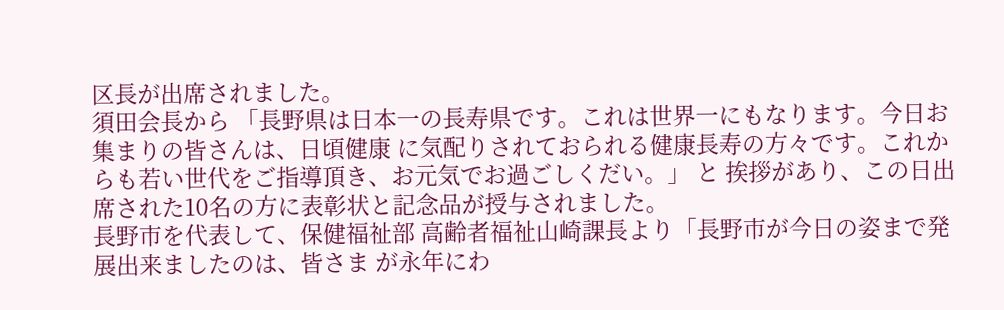区長が出席されました。
須田会長から 「長野県は日本一の長寿県です。これは世界一にもなります。今日お集まりの皆さんは、日頃健康 に気配りされておられる健康長寿の方々です。これからも若い世代をご指導頂き、お元気でお過ごしくだい。」 と 挨拶があり、この日出席された10名の方に表彰状と記念品が授与されました。
長野市を代表して、保健福祉部 高齢者福祉山崎課長より「長野市が今日の姿まで発展出来ましたのは、皆さま が永年にわ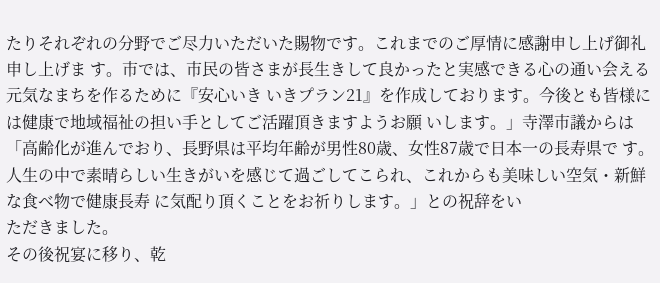たりそれぞれの分野でご尽力いただいた賜物です。これまでのご厚情に感謝申し上げ御礼申し上げま す。市では、市民の皆さまが長生きして良かったと実感できる心の通い会える元気なまちを作るために『安心いき いきプラン21』を作成しております。今後とも皆様には健康で地域福祉の担い手としてご活躍頂きますようお願 いします。」寺澤市議からは「高齢化が進んでおり、長野県は平均年齢が男性80歳、女性87歳で日本一の長寿県で す。人生の中で素晴らしい生きがいを感じて過ごしてこられ、これからも美味しい空気・新鮮な食べ物で健康長寿 に気配り頂くことをお祈りします。」との祝辞をい
ただきました。
その後祝宴に移り、乾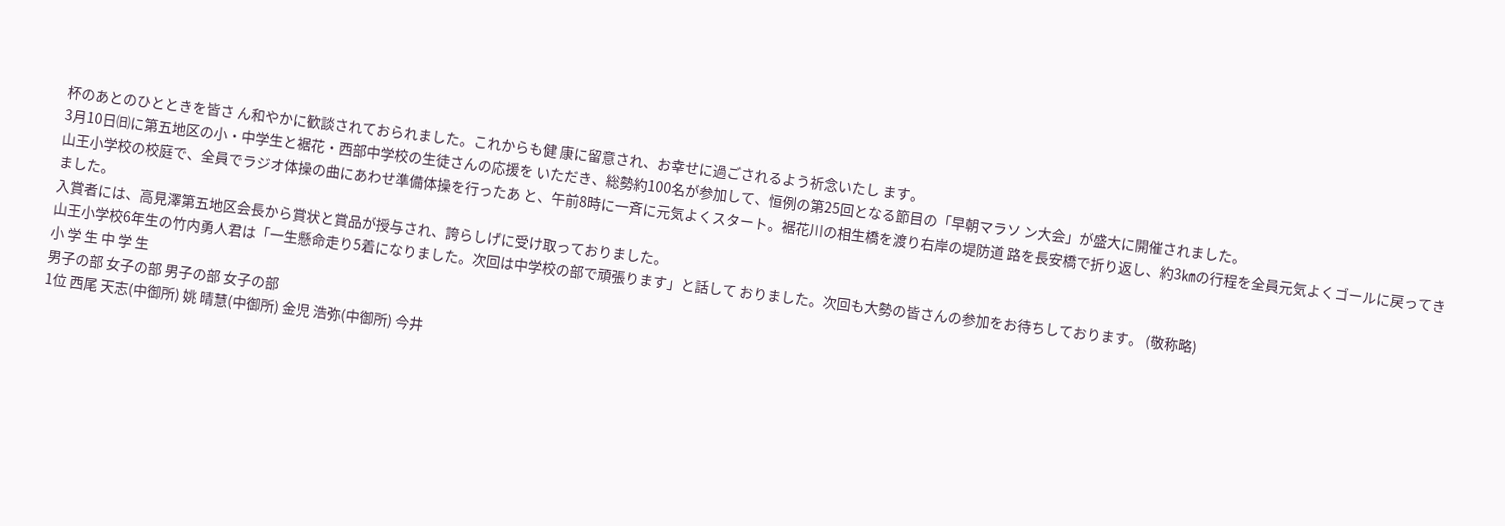杯のあとのひとときを皆さ ん和やかに歓談されておられました。これからも健 康に留意され、お幸せに過ごされるよう祈念いたし ます。
3月10日㈰に第五地区の小・中学生と裾花・西部中学校の生徒さんの応援を いただき、総勢約100名が参加して、恒例の第25回となる節目の「早朝マラソ ン大会」が盛大に開催されました。
山王小学校の校庭で、全員でラジオ体操の曲にあわせ準備体操を行ったあ と、午前8時に一斉に元気よくスタート。裾花川の相生橋を渡り右岸の堤防道 路を長安橋で折り返し、約3㎞の行程を全員元気よくゴールに戻ってきました。
入賞者には、高見澤第五地区会長から賞状と賞品が授与され、誇らしげに受け取っておりました。
山王小学校6年生の竹内勇人君は「一生懸命走り5着になりました。次回は中学校の部で頑張ります」と話して おりました。次回も大勢の皆さんの参加をお待ちしております。 (敬称略)
小 学 生 中 学 生
男子の部 女子の部 男子の部 女子の部
1位 西尾 天志(中御所) 姚 晴慧(中御所) 金児 浩弥(中御所) 今井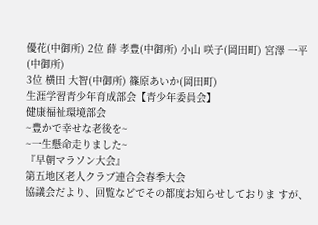優花(中御所) 2位 薛 孝豊(中御所) 小山 咲子(岡田町) 宮澤 一平(中御所)
3位 横田 大智(中御所) 篠原あいか(岡田町)
生涯学習青少年育成部会【青少年委員会】
健康福祉環境部会
~豊かで幸せな老後を~
~一生懸命走りました~
『早朝マラソン大会』
第五地区老人クラブ連合会春季大会
協議会だより、回覧などでその都度お知らせしておりま すが、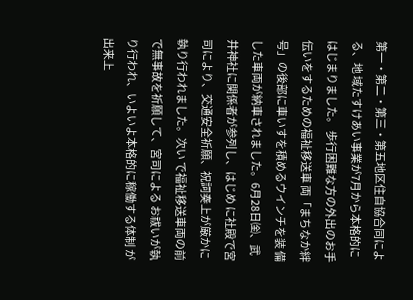第一・第二・第三・第五地区住自協合同による、地 域たすけあい事業が7月から本格的にはじまりました。 歩行困難な方の外出のお手伝いをするための福祉移送車 両「まちなか絆号」の後部に車いすを積めるウインチを装 備した車両が納車されました。6月28日㈮、武井神社に関係者が参列し、はじめ に社殿で宮司により、交通安全祈願、祝詞奏上が厳かに執り行われました。次い で福祉移送車両の前で無事故を祈願して、宮司による お祓いが執り行われ、いよいよ本格的に稼働する体制 が出来上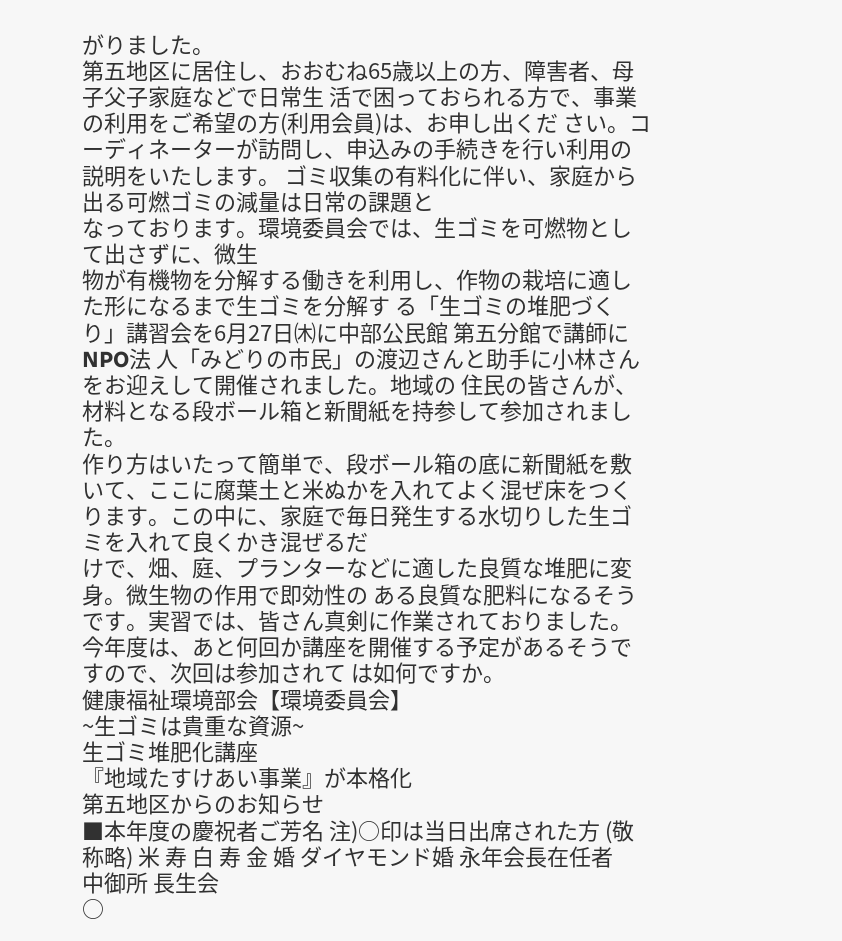がりました。
第五地区に居住し、おおむね65歳以上の方、障害者、母子父子家庭などで日常生 活で困っておられる方で、事業の利用をご希望の方(利用会員)は、お申し出くだ さい。コーディネーターが訪問し、申込みの手続きを行い利用の説明をいたします。 ゴミ収集の有料化に伴い、家庭から出る可燃ゴミの減量は日常の課題と
なっております。環境委員会では、生ゴミを可燃物として出さずに、微生
物が有機物を分解する働きを利用し、作物の栽培に適した形になるまで生ゴミを分解す る「生ゴミの堆肥づくり」講習会を6月27日㈭に中部公民館 第五分館で講師にNPO法 人「みどりの市民」の渡辺さんと助手に小林さんをお迎えして開催されました。地域の 住民の皆さんが、材料となる段ボール箱と新聞紙を持参して参加されました。
作り方はいたって簡単で、段ボール箱の底に新聞紙を敷いて、ここに腐葉土と米ぬかを入れてよく混ぜ床をつく ります。この中に、家庭で毎日発生する水切りした生ゴミを入れて良くかき混ぜるだ
けで、畑、庭、プランターなどに適した良質な堆肥に変身。微生物の作用で即効性の ある良質な肥料になるそうです。実習では、皆さん真剣に作業されておりました。 今年度は、あと何回か講座を開催する予定があるそうですので、次回は参加されて は如何ですか。
健康福祉環境部会【環境委員会】
~生ゴミは貴重な資源~
生ゴミ堆肥化講座
『地域たすけあい事業』が本格化
第五地区からのお知らせ
■本年度の慶祝者ご芳名 注)○印は当日出席された方 (敬称略) 米 寿 白 寿 金 婚 ダイヤモンド婚 永年会長在任者
中御所 長生会
○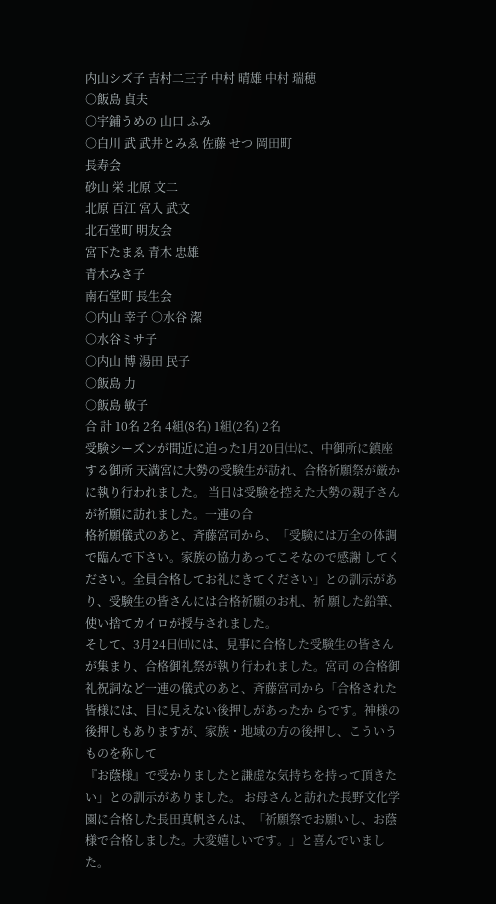内山シズ子 吉村二三子 中村 晴雄 中村 瑞穂
○飯島 貞夫
○宇鋪うめの 山口 ふみ
○白川 武 武井とみゑ 佐藤 せつ 岡田町
長寿会
砂山 栄 北原 文二
北原 百江 宮入 武文
北石堂町 明友会
宮下たまゑ 青木 忠雄
青木みさ子
南石堂町 長生会
○内山 幸子 ○水谷 潔
○水谷ミサ子
○内山 博 湯田 民子
○飯島 力
○飯島 敏子
合 計 10名 2名 4組(8名) 1組(2名) 2名
受験シーズンが間近に迫った1月20日㈯に、中御所に鎮座する御所 天満宮に大勢の受験生が訪れ、合格祈願祭が厳かに執り行われました。 当日は受験を控えた大勢の親子さんが祈願に訪れました。一連の合
格祈願儀式のあと、斉藤宮司から、「受験には万全の体調で臨んで下さい。家族の協力あってこそなので感謝 してください。全員合格してお礼にきてください」との訓示があり、受験生の皆さんには合格祈願のお札、祈 願した鉛筆、使い捨てカイロが授与されました。
そして、3月24日㈰には、見事に合格した受験生の皆さんが集まり、合格御礼祭が執り行われました。宮司 の合格御礼祝詞など一連の儀式のあと、斉藤宮司から「合格された皆様には、目に見えない後押しがあったか らです。神様の後押しもありますが、家族・地域の方の後押し、こういうものを称して
『お蔭様』で受かりましたと謙虚な気持ちを持って頂きたい」との訓示がありました。 お母さんと訪れた長野文化学園に合格した長田真帆さんは、「祈願祭でお願いし、お蔭 様で合格しました。大変嬉しいです。」と喜んでいました。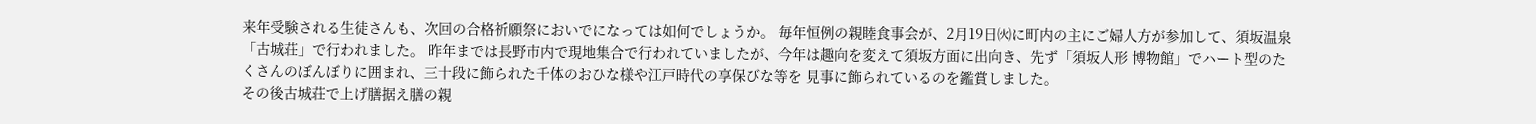来年受験される生徒さんも、次回の合格祈願祭においでになっては如何でしょうか。 毎年恒例の親睦食事会が、2月19日㈫に町内の主にご婦人方が参加して、須坂温泉「古城荘」で行われました。 昨年までは長野市内で現地集合で行われていましたが、今年は趣向を変えて須坂方面に出向き、先ず「須坂人形 博物館」でハート型のたくさんのぼんぼりに囲まれ、三十段に飾られた千体のおひな様や江戸時代の享保びな等を 見事に飾られているのを鑑賞しました。
その後古城荘で上げ膳据え膳の親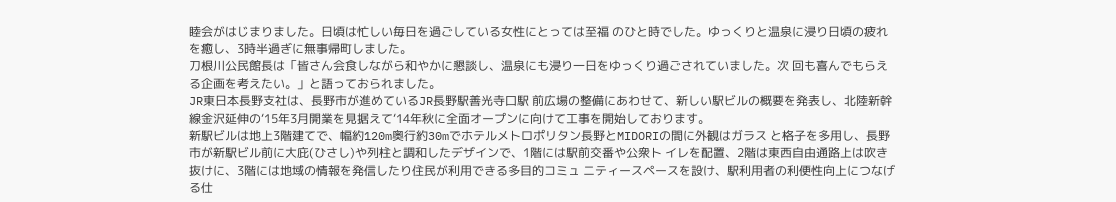睦会がはじまりました。日頃は忙しい毎日を過ごしている女性にとっては至福 のひと時でした。ゆっくりと温泉に浸り日頃の疲れを癒し、3時半過ぎに無事帰町しました。
刀根川公民館長は「皆さん会食しながら和やかに懇談し、温泉にも浸り一日をゆっくり過ごされていました。次 回も喜んでもらえる企画を考えたい。」と語っておられました。
JR東日本長野支社は、長野市が進めているJR長野駅善光寺口駅 前広場の整備にあわせて、新しい駅ビルの概要を発表し、北陸新幹
線金沢延伸の‘15年3月開業を見据えて‘14年秋に全面オープンに向けて工事を開始しております。
新駅ビルは地上3階建てで、幅約120m奥行約30mでホテルメトロポリタン長野とMIDORIの間に外観はガラス と格子を多用し、長野市が新駅ビル前に大庇(ひさし)や列柱と調和したデザインで、1階には駅前交番や公衆ト イレを配置、2階は東西自由通路上は吹き抜けに、3階には地域の情報を発信したり住民が利用できる多目的コミュ ニティースペースを設け、駅利用者の利便性向上につなげる仕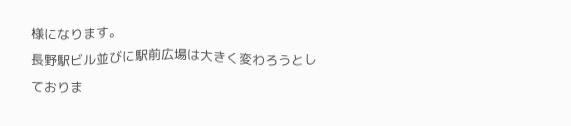様になります。
長野駅ビル並びに駅前広場は大きく変わろうとしておりま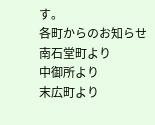す。
各町からのお知らせ
南石堂町より
中御所より
末広町より